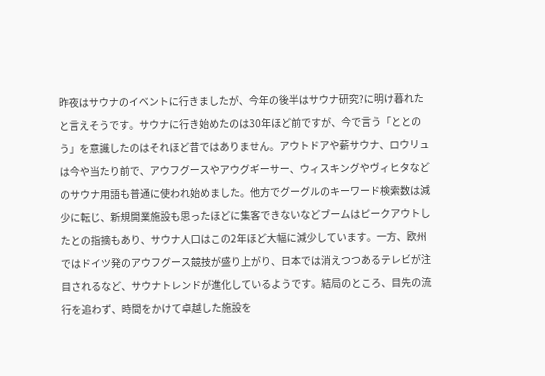昨夜はサウナのイベントに行きましたが、今年の後半はサウナ研究?に明け暮れたと言えそうです。サウナに行き始めたのは30年ほど前ですが、今で言う「ととのう」を意識したのはそれほど昔ではありません。アウトドアや薪サウナ、ロウリュは今や当たり前で、アウフグースやアウグギーサー、ウィスキングやヴィヒタなどのサウナ用語も普通に使われ始めました。他方でグーグルのキーワード検索数は減少に転じ、新規開業施設も思ったほどに集客できないなどブームはピークアウトしたとの指摘もあり、サウナ人口はこの2年ほど大幅に減少しています。一方、欧州ではドイツ発のアウフグース競技が盛り上がり、日本では消えつつあるテレビが注目されるなど、サウナトレンドが進化しているようです。結局のところ、目先の流行を追わず、時間をかけて卓越した施設を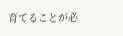育てることが必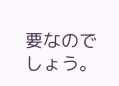要なのでしょう。